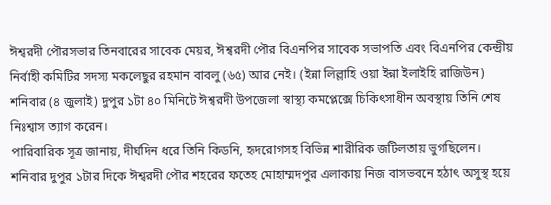ঈশ্বরদী পৌরসভার তিনবারের সাবেক মেয়র, ঈশ্বরদী পৌর বিএনপির সাবেক সভাপতি এবং বিএনপির কেন্দ্রীয় নির্বাহী কমিটির সদস্য মকলেছুর রহমান বাবলু (৬৫) আর নেই। (ইন্না লিল্লাহি ওয়া ইন্না ইলাইহি রাজিউন)
শনিবার (৪ জুলাই) দুপুর ১টা ৪০ মিনিটে ঈশ্বরদী উপজেলা স্বাস্থ্য কমপ্লেক্সে চিকিৎসাধীন অবস্থায় তিনি শেষ নিঃশ্বাস ত্যাগ করেন।
পারিবারিক সূত্র জানায়, দীর্ঘদিন ধরে তিনি কিডনি, হৃদরোগসহ বিভিন্ন শারীরিক জটিলতায় ভুগছিলেন। শনিবার দুপুর ১টার দিকে ঈশ্বরদী পৌর শহরের ফতেহ মোহাম্মদপুর এলাকায় নিজ বাসভবনে হঠাৎ অসুস্থ হয়ে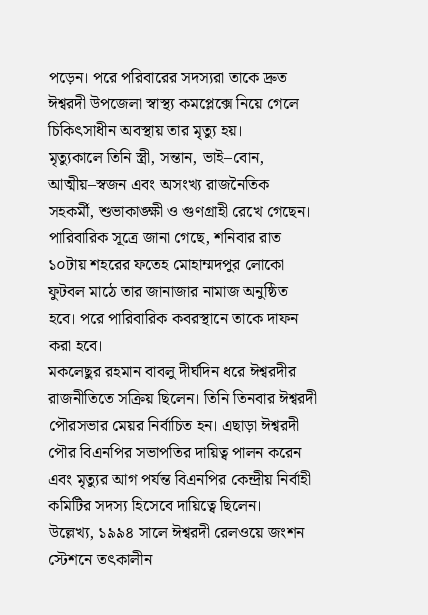পড়েন। পরে পরিবারের সদস্যরা তাকে দ্রুত ঈশ্বরদী উপজেলা স্বাস্থ্য কমপ্লেক্সে নিয়ে গেলে চিকিৎসাধীন অবস্থায় তার মৃত্যু হয়।
মৃত্যুকালে তিনি স্ত্রী, সন্তান, ভাই–বোন, আত্মীয়–স্বজন এবং অসংখ্য রাজনৈতিক সহকর্মী, শুভাকাঙ্ক্ষী ও গুণগ্রাহী রেখে গেছেন।
পারিবারিক সূত্রে জানা গেছে, শনিবার রাত ১০টায় শহরের ফতেহ মোহাম্মদপুর লোকো ফুটবল মাঠে তার জানাজার নামাজ অনুষ্ঠিত হবে। পরে পারিবারিক কবরস্থানে তাকে দাফন করা হবে।
মকলেছুর রহমান বাবলু দীর্ঘদিন ধরে ঈশ্বরদীর রাজনীতিতে সক্রিয় ছিলেন। তিনি তিনবার ঈশ্বরদী পৌরসভার মেয়র নির্বাচিত হন। এছাড়া ঈশ্বরদী পৌর বিএনপির সভাপতির দায়িত্ব পালন করেন এবং মৃত্যুর আগ পর্যন্ত বিএনপির কেন্দ্রীয় নির্বাহী কমিটির সদস্য হিসেবে দায়িত্বে ছিলেন।
উল্লেখ্য, ১৯৯৪ সালে ঈশ্বরদী রেলওয়ে জংশন স্টেশনে তৎকালীন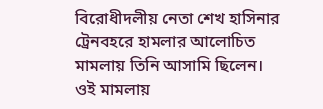বিরোধীদলীয় নেতা শেখ হাসিনার ট্রেনবহরে হামলার আলোচিত মামলায় তিনি আসামি ছিলেন। ওই মামলায়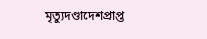মৃত্যুদণ্ডাদেশপ্রাপ্ত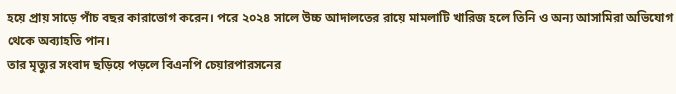হয়ে প্রায় সাড়ে পাঁচ বছর কারাভোগ করেন। পরে ২০২৪ সালে উচ্চ আদালতের রায়ে মামলাটি খারিজ হলে তিনি ও অন্য আসামিরা অভিযোগ থেকে অব্যাহতি পান।
তার মৃত্যুর সংবাদ ছড়িয়ে পড়লে বিএনপি চেয়ারপারসনের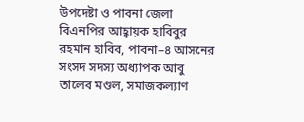উপদেষ্টা ও পাবনা জেলা বিএনপির আহ্বায়ক হাবিবুর রহমান হাবিব, পাবনা–৪ আসনের সংসদ সদস্য অধ্যাপক আবু তালেব মণ্ডল, সমাজকল্যাণ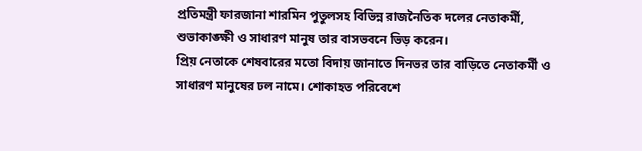প্রতিমন্ত্রী ফারজানা শারমিন পুতুলসহ বিভিন্ন রাজনৈতিক দলের নেতাকর্মী, শুভাকাঙ্ক্ষী ও সাধারণ মানুষ তার বাসভবনে ভিড় করেন।
প্রিয় নেতাকে শেষবারের মতো বিদায় জানাতে দিনভর তার বাড়িতে নেতাকর্মী ও সাধারণ মানুষের ঢল নামে। শোকাহত পরিবেশে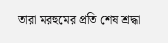তারা মরহুমের প্রতি শেষ শ্রদ্ধা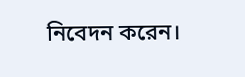নিবেদন করেন।